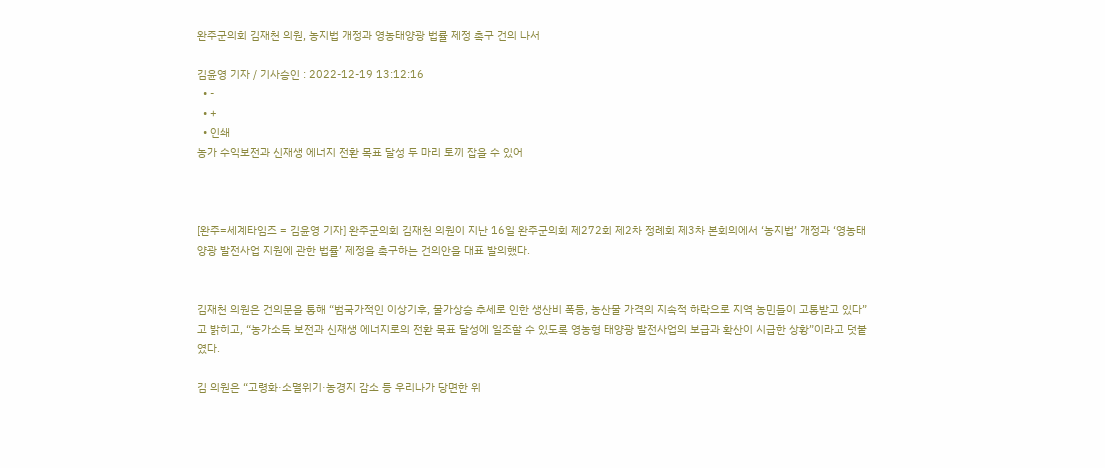완주군의회 김재천 의원, 농지법 개정과 영농태양광 법률 제정 촉구 건의 나서

김윤영 기자 / 기사승인 : 2022-12-19 13:12:16
  • -
  • +
  • 인쇄
농가 수익보전과 신재생 에너지 전환 목표 달성 두 마리 토끼 잡을 수 있어



[완주=세계타임즈 = 김윤영 기자] 완주군의회 김재천 의원이 지난 16일 완주군의회 제272회 제2차 정례회 제3차 본회의에서 ‘농지법’ 개정과 ‘영농태양광 발전사업 지원에 관한 법률’ 제정을 촉구하는 건의안을 대표 발의했다.


김재천 의원은 건의문을 통해 “범국가적인 이상기후, 물가상승 추세로 인한 생산비 폭등, 농산물 가격의 지속적 하락으로 지역 농민들이 고통받고 있다”고 밝히고, “농가소득 보전과 신재생 에너지로의 전환 목표 달성에 일조할 수 있도록 영농형 태양광 발전사업의 보급과 확산이 시급한 상황”이라고 덧붙였다.

김 의원은 “고령화·소멸위기·농경지 감소 등 우리나가 당면한 위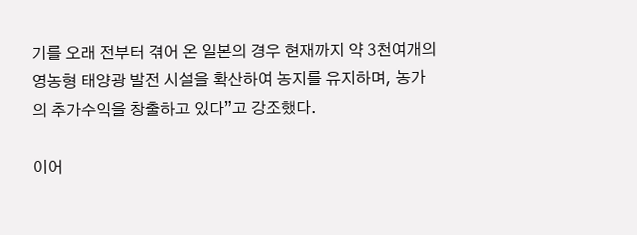기를 오래 전부터 겪어 온 일본의 경우 현재까지 약 3천여개의 영농형 태양광 발전 시설을 확산하여 농지를 유지하며, 농가의 추가수익을 창출하고 있다”고 강조했다.

이어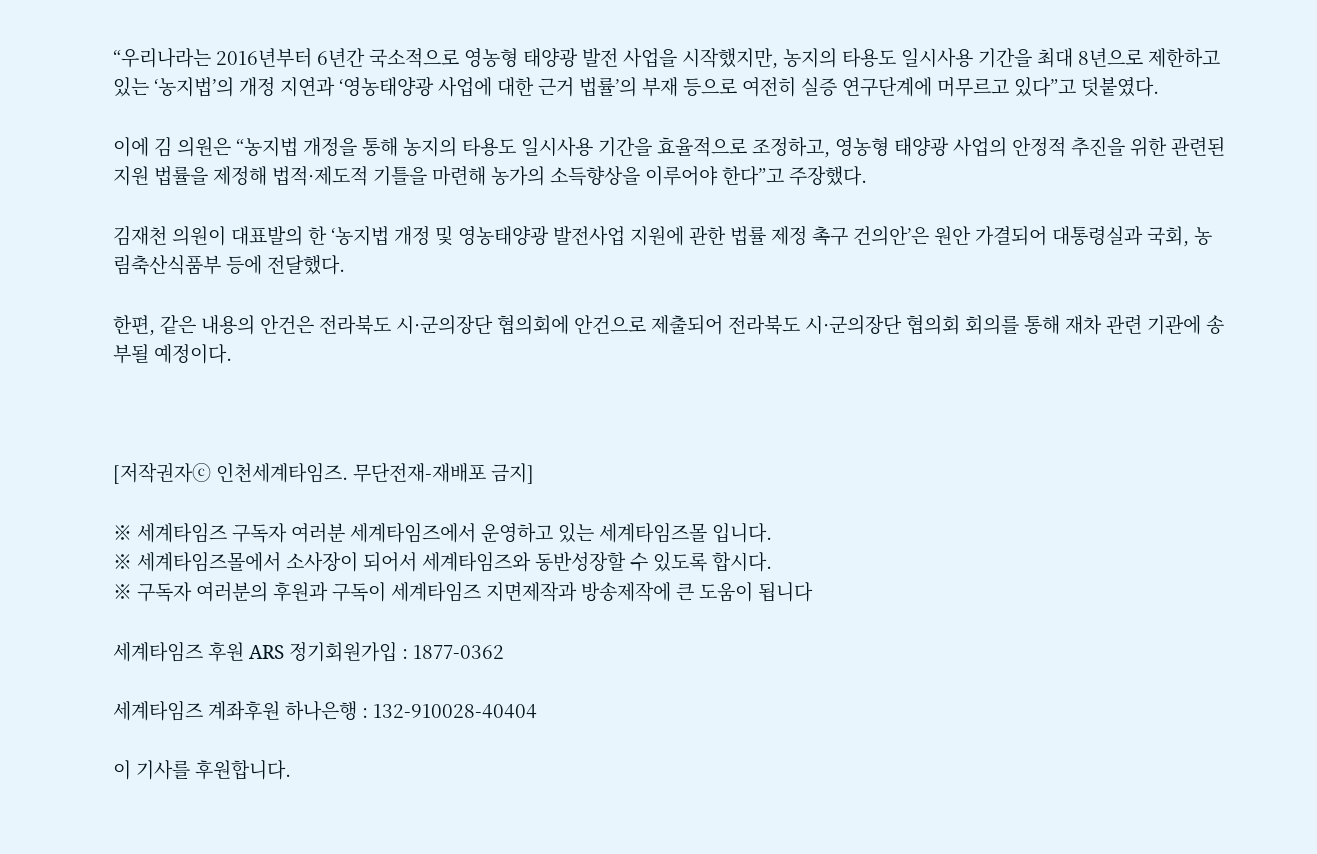“우리나라는 2016년부터 6년간 국소적으로 영농형 태양광 발전 사업을 시작했지만, 농지의 타용도 일시사용 기간을 최대 8년으로 제한하고 있는 ‘농지법’의 개정 지연과 ‘영농태양광 사업에 대한 근거 법률’의 부재 등으로 여전히 실증 연구단계에 머무르고 있다”고 덧붙였다.

이에 김 의원은 “농지법 개정을 통해 농지의 타용도 일시사용 기간을 효율적으로 조정하고, 영농형 태양광 사업의 안정적 추진을 위한 관련된 지원 법률을 제정해 법적·제도적 기틀을 마련해 농가의 소득향상을 이루어야 한다”고 주장했다.

김재천 의원이 대표발의 한 ‘농지법 개정 및 영농태양광 발전사업 지원에 관한 법률 제정 촉구 건의안’은 원안 가결되어 대통령실과 국회, 농림축산식품부 등에 전달했다.

한편, 같은 내용의 안건은 전라북도 시·군의장단 협의회에 안건으로 제출되어 전라북도 시·군의장단 협의회 회의를 통해 재차 관련 기관에 송부될 예정이다.



[저작권자ⓒ 인천세계타임즈. 무단전재-재배포 금지]

※ 세계타임즈 구독자 여러분 세계타임즈에서 운영하고 있는 세계타임즈몰 입니다.
※ 세계타임즈몰에서 소사장이 되어서 세계타임즈와 동반성장할 수 있도록 합시다.
※ 구독자 여러분의 후원과 구독이 세계타임즈 지면제작과 방송제작에 큰 도움이 됩니다

세계타임즈 후원 ARS 정기회원가입 : 1877-0362

세계타임즈 계좌후원 하나은행 : 132-910028-40404

이 기사를 후원합니다.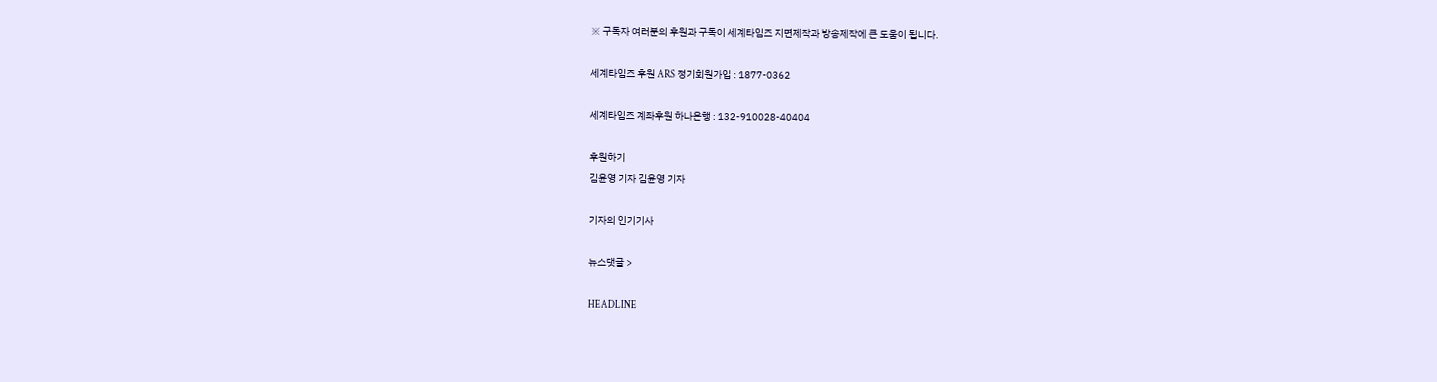※ 구독자 여러분의 후원과 구독이 세계타임즈 지면제작과 방송제작에 큰 도움이 됩니다.

세계타임즈 후원 ARS 정기회원가입 : 1877-0362

세계타임즈 계좌후원 하나은행 : 132-910028-40404

후원하기
김윤영 기자 김윤영 기자

기자의 인기기사

뉴스댓글 >

HEADLINE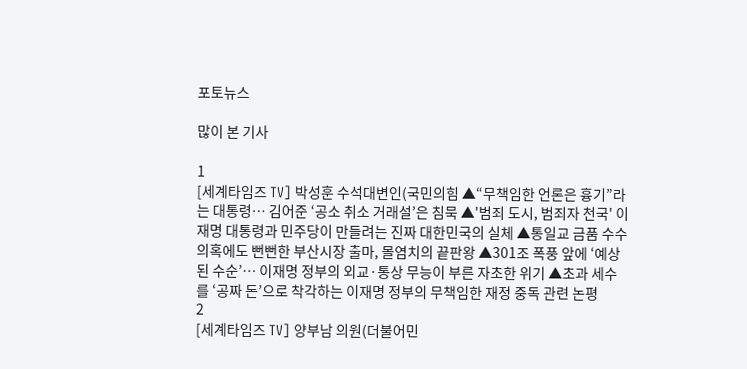포토뉴스

많이 본 기사

1
[세계타임즈 TV] 박성훈 수석대변인(국민의힘 ▲“무책임한 언론은 흉기”라는 대통령… 김어준 ‘공소 취소 거래설’은 침묵 ▲'범죄 도시, 범죄자 천국' 이재명 대통령과 민주당이 만들려는 진짜 대한민국의 실체 ▲통일교 금품 수수 의혹에도 뻔뻔한 부산시장 출마, 몰염치의 끝판왕 ▲301조 폭풍 앞에 ‘예상된 수순’… 이재명 정부의 외교·통상 무능이 부른 자초한 위기 ▲초과 세수를 ‘공짜 돈’으로 착각하는 이재명 정부의 무책임한 재정 중독 관련 논평
2
[세계타임즈 TV] 양부남 의원(더불어민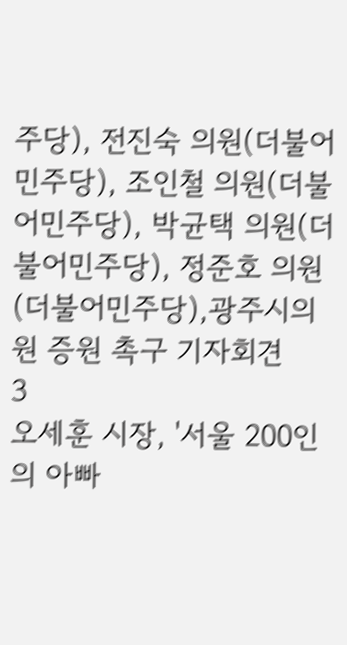주당), 전진숙 의원(더불어민주당), 조인철 의원(더불어민주당), 박균택 의원(더불어민주당), 정준호 의원(더불어민주당),광주시의원 증원 촉구 기자회견
3
오세훈 시장, '서울 200인의 아빠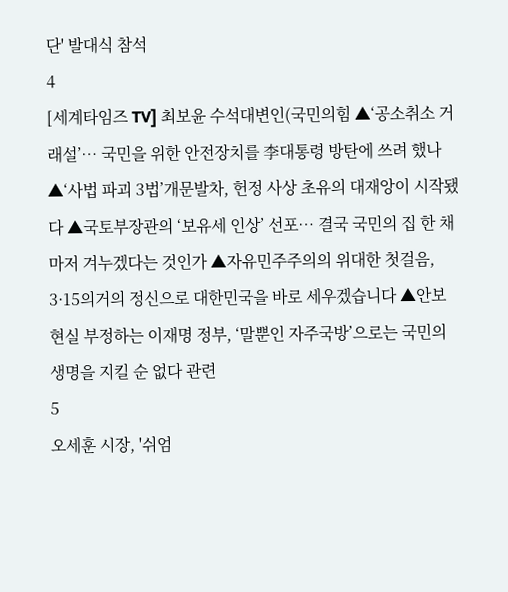단' 발대식 참석
4
[세계타임즈 TV] 최보윤 수석대변인(국민의힘 ▲‘공소취소 거래설’… 국민을 위한 안전장치를 李대통령 방탄에 쓰려 했나 ▲‘사법 파괴 3법’개문발차, 헌정 사상 초유의 대재앙이 시작됐다 ▲국토부장관의 ‘보유세 인상’ 선포… 결국 국민의 집 한 채마저 겨누겠다는 것인가 ▲자유민주주의의 위대한 첫걸음, 3·15의거의 정신으로 대한민국을 바로 세우겠습니다 ▲안보 현실 부정하는 이재명 정부, ‘말뿐인 자주국방’으로는 국민의 생명을 지킬 순 없다 관련
5
오세훈 시장, '쉬엄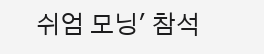쉬엄 모닝' 참석